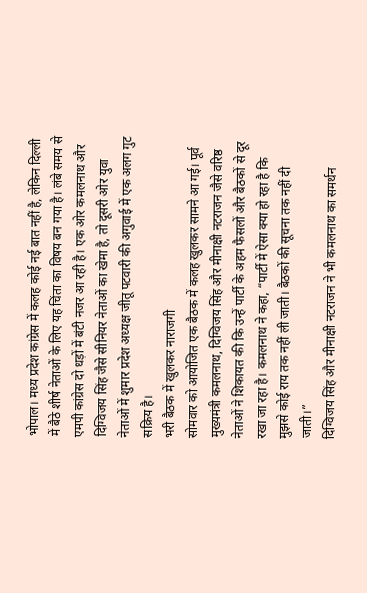भोपाल। मध्य प्रदेश कांग्रेस में कलह कोई नई बात नहीं है, लेकिन दिल्ली में बैठे शीर्ष नेताओं के लिए यह चिंता का विषय बन गया है। लंबे समय से एमपी कांग्रेस दो धड़ों में बंटी नजर आ रही है। एक ओर कमलनाथ और दिग्विजय सिंह जैसे सीनियर नेताओं का खेमा है, तो दूसरी ओर युवा नेताओं में शुमार प्रदेश अध्यक्ष जीतू पटवारी की अगुवाई में एक अलग गुट सक्रिय है।
भरी बैठक में खुलकर नाराजगी
सोमवार को आयोजित एक बैठक में कलह खुलकर सामने आ गई। पूर्व मुख्यमंत्री कमलनाथ, दिग्विजय सिंह और मीनाक्षी नटराजन जैसे वरिष्ठ नेताओं ने शिकायत की कि उन्हें पार्टी के अहम फैसलों और बैठकों से दूर रखा जा रहा है। कमलनाथ ने कहा, “पार्टी में ऐसा क्या हो रहा है कि मुझसे कोई राय तक नहीं ली जाती। बैठकों की सूचना तक नहीं दी जाती।”
दिग्विजय सिंह और मीनाक्षी नटराजन ने भी कमलनाथ का समर्थन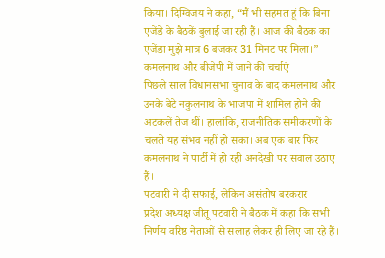किया। दिग्विजय ने कहा, “मैं भी सहमत हूं कि बिना एजेंडे के बैठकें बुलाई जा रही हैं। आज की बैठक का एजेंडा मुझे मात्र 6 बजकर 31 मिनट पर मिला।”
कमलनाथ और बीजेपी में जाने की चर्चाएं
पिछले साल विधानसभा चुनाव के बाद कमलनाथ और उनके बेटे नकुलनाथ के भाजपा में शामिल होने की अटकलें तेज थीं। हालांकि, राजनीतिक समीकरणों के चलते यह संभव नहीं हो सका। अब एक बार फिर कमलनाथ ने पार्टी में हो रही अनदेखी पर सवाल उठाए हैं।
पटवारी ने दी सफाई, लेकिन असंतोष बरकरार
प्रदेश अध्यक्ष जीतू पटवारी ने बैठक में कहा कि सभी निर्णय वरिष्ठ नेताओं से सलाह लेकर ही लिए जा रहे हैं।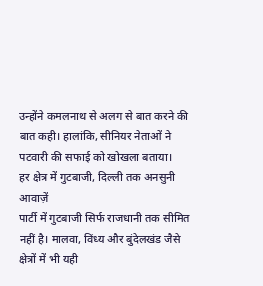उन्होंने कमलनाथ से अलग से बात करने की बात कही। हालांकि, सीनियर नेताओं ने पटवारी की सफाई को खोखला बताया।
हर क्षेत्र में गुटबाजी, दिल्ली तक अनसुनी आवाज़ें
पार्टी में गुटबाजी सिर्फ राजधानी तक सीमित नहीं है। मालवा, विंध्य और बुंदेलखंड जैसे क्षेत्रों में भी यही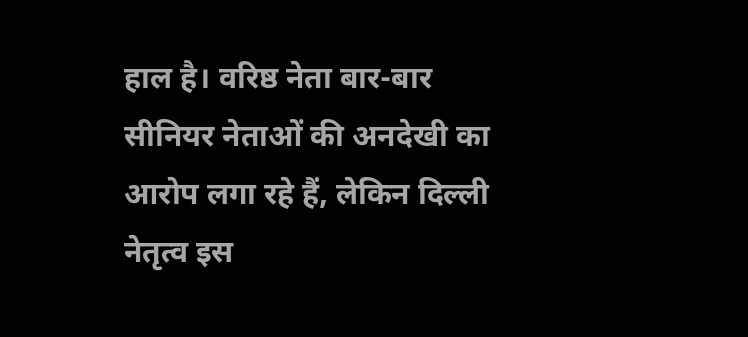हाल है। वरिष्ठ नेता बार-बार सीनियर नेताओं की अनदेखी का आरोप लगा रहे हैं, लेकिन दिल्ली नेतृत्व इस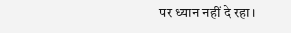पर ध्यान नहीं दे रहा।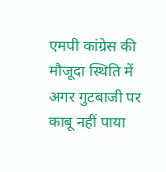एमपी कांग्रेस की मौजूदा स्थिति में अगर गुटबाजी पर काबू नहीं पाया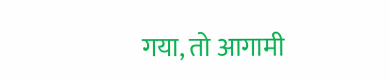गया, तो आगामी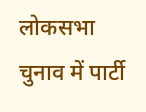लोकसभा चुनाव में पार्टी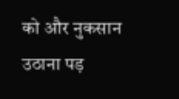को और नुकसान उठाना पड़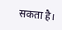सकता है।